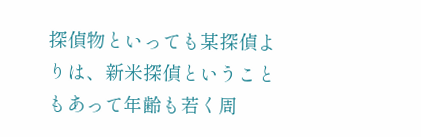探偵物といっても某探偵よりは、新米探偵ということもあって年齢も若く周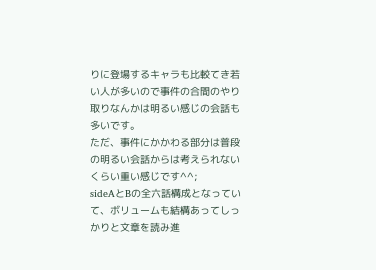りに登場するキャラも比較てき若い人が多いので事件の合間のやり取りなんかは明るい感じの会話も多いです。
ただ、事件にかかわる部分は普段の明るい会話からは考えられないくらい重い感じです^^;
sideAとBの全六話構成となっていて、ボリュームも結構あってしっかりと文章を読み進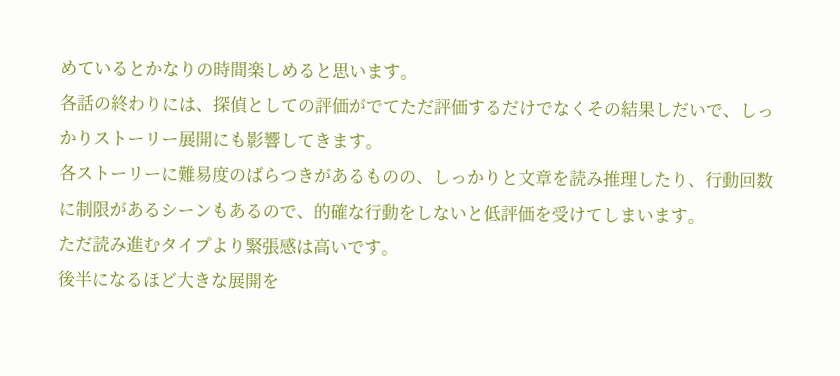めているとかなりの時間楽しめると思います。
各話の終わりには、探偵としての評価がでてただ評価するだけでなくその結果しだいで、しっかりストーリー展開にも影響してきます。
各ストーリーに難易度のばらつきがあるものの、しっかりと文章を読み推理したり、行動回数に制限があるシーンもあるので、的確な行動をしないと低評価を受けてしまいます。
ただ読み進むタイプより緊張感は高いです。
後半になるほど大きな展開を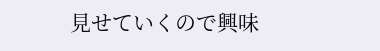見せていくので興味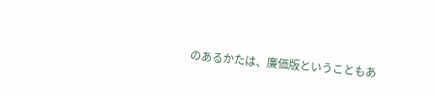のあるかたは、廉価版ということもあ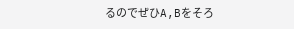るのでぜひA,Bをそろ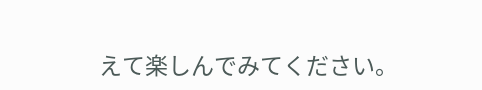えて楽しんでみてください。